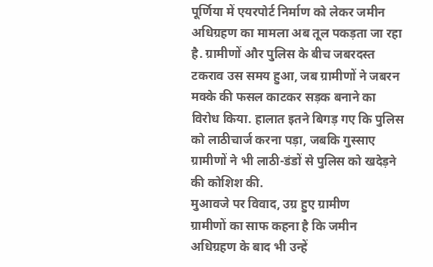पूर्णिया में एयरपोर्ट निर्माण को लेकर जमीन अधिग्रहण का मामला अब तूल पकड़ता जा रहा है. ग्रामीणों और पुलिस के बीच जबरदस्त टकराव उस समय हुआ, जब ग्रामीणों ने जबरन मक्के की फसल काटकर सड़क बनाने का विरोध किया. हालात इतने बिगड़ गए कि पुलिस को लाठीचार्ज करना पड़ा, जबकि गुस्साए ग्रामीणों ने भी लाठी-डंडों से पुलिस को खदेड़ने की कोशिश की.
मुआवजे पर विवाद, उग्र हुए ग्रामीण
ग्रामीणों का साफ कहना है कि जमीन अधिग्रहण के बाद भी उन्हें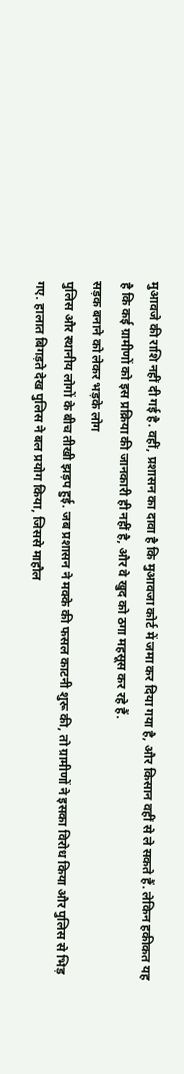मुआवजे की राशि नहीं दी गई है. वहीं, प्रशासन का दावा है कि मुआवजा कोर्ट में जमा कर दिया गया है, और किसान वहीं से ले सकते हैं. लेकिन हकीकत यह है कि कई ग्रामीणों को इस प्रक्रिया की जानकारी ही नहीं है, और वे खुद को ठगा महसूस कर रहे हैं.
सड़क बनाने को लेकर भड़के लोग
पुलिस और स्थानीय लोगों के बीच तीखी झड़प हुई. जब प्रशासन ने मक्के की फसल काटनी शुरू की, तो ग्रामीणों ने इसका विरोध किया और पुलिस से भिड़ गए. हालात बिगड़ते देख पुलिस ने बल प्रयोग किया, जिससे माहौल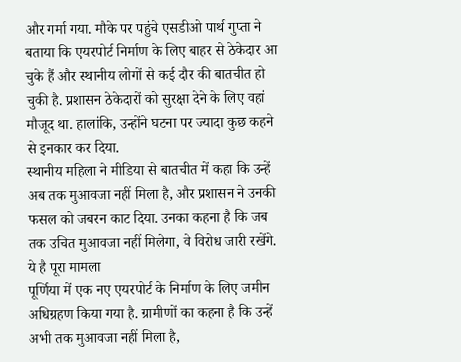और गर्मा गया. मौके पर पहुंचे एसडीओ पार्थ गुप्ता ने बताया कि एयरपोर्ट निर्माण के लिए बाहर से ठेकेदार आ चुके हैं और स्थानीय लोगों से कई दौर की बातचीत हो चुकी है. प्रशासन ठेकेदारों को सुरक्षा देने के लिए वहां मौजूद था. हालांकि, उन्होंने घटना पर ज्यादा कुछ कहने से इनकार कर दिया.
स्थानीय महिला ने मीडिया से बातचीत में कहा कि उन्हें अब तक मुआवजा नहीं मिला है, और प्रशासन ने उनकी फसल को जबरन काट दिया. उनका कहना है कि जब तक उचित मुआवजा नहीं मिलेगा, वे विरोध जारी रखेंगे.
ये है पूरा मामला
पूर्णिया में एक नए एयरपोर्ट के निर्माण के लिए जमीन अधिग्रहण किया गया है. ग्रामीणों का कहना है कि उन्हें अभी तक मुआवजा नहीं मिला है,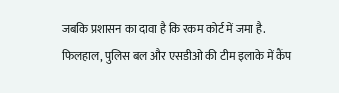जबकि प्रशासन का दावा है कि रकम कोर्ट में जमा है. फिलहाल, पुलिस बल और एसडीओ की टीम इलाके में कैंप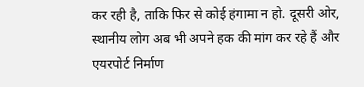कर रही है, ताकि फिर से कोई हंगामा न हो. दूसरी ओर, स्थानीय लोग अब भी अपने हक की मांग कर रहे हैं और एयरपोर्ट निर्माण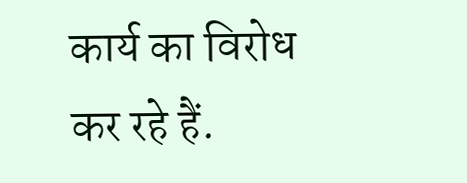कार्य का विरोध कर रहे हैं.